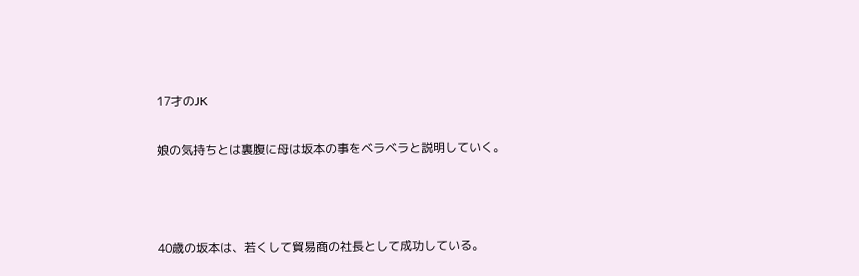17才のJK

娘の気持ちとは裏腹に母は坂本の事をベラベラと説明していく。



40歳の坂本は、若くして貿易商の社長として成功している。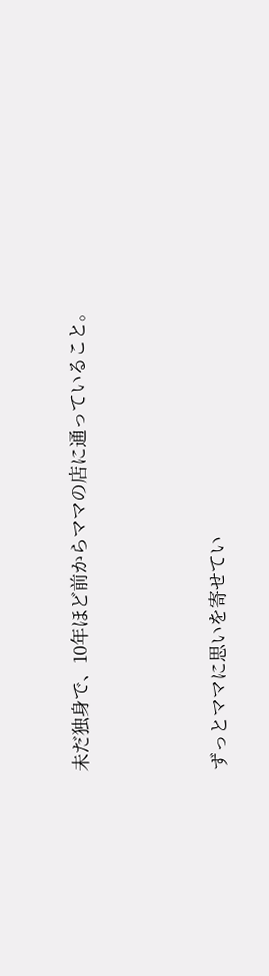未だ独身で、10年ほど前からママの店に通っていること。



ずっとママに思いを寄せてい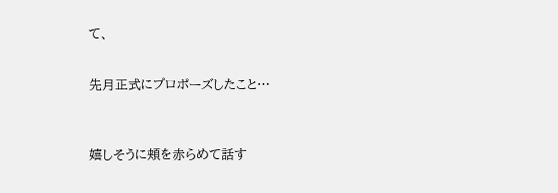て、


先月正式にプロポーズしたこと…



嬉しそうに頬を赤らめて話す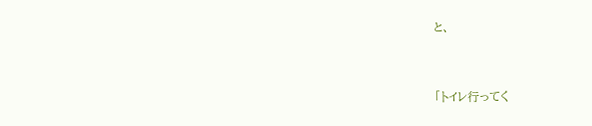と、


「トイレ行ってく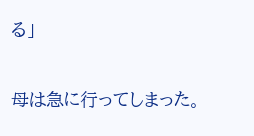る」


母は急に行ってしまった。